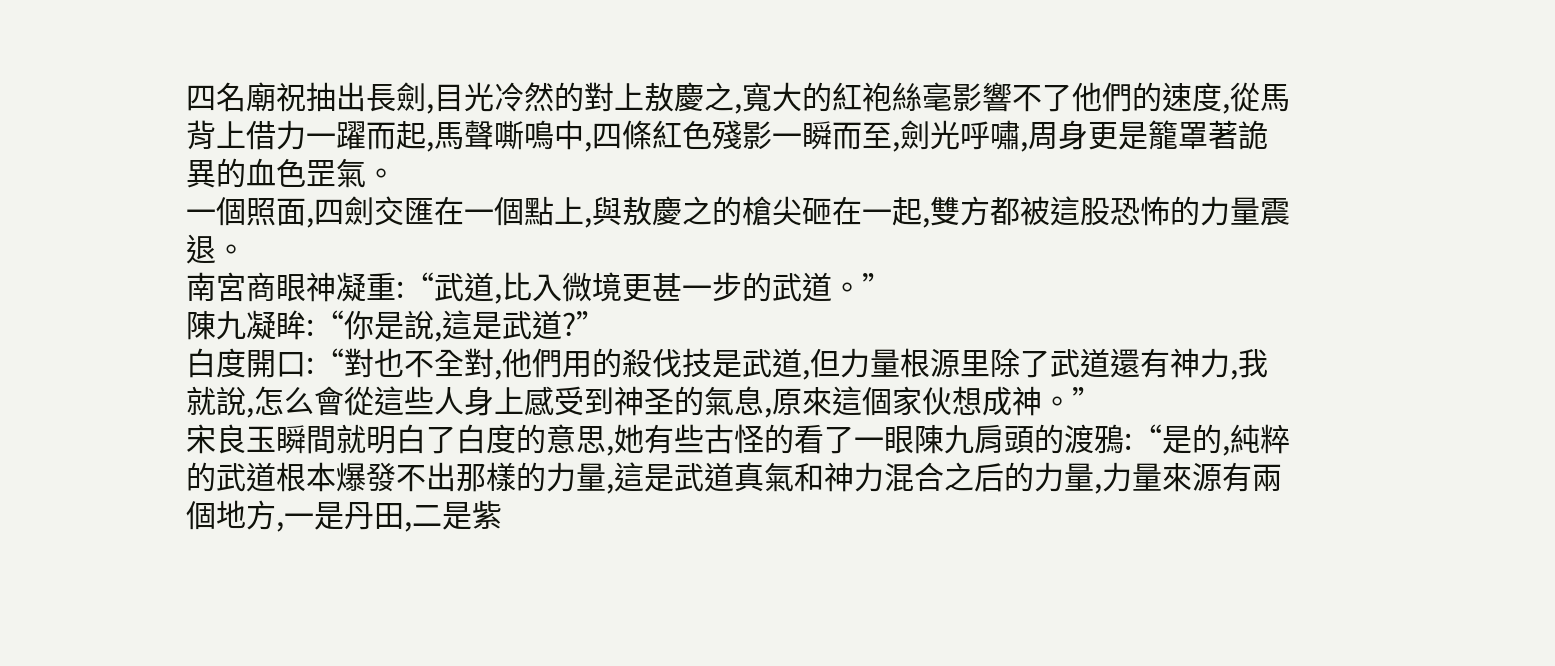四名廟祝抽出長劍,目光冷然的對上敖慶之,寬大的紅袍絲毫影響不了他們的速度,從馬背上借力一躍而起,馬聲嘶鳴中,四條紅色殘影一瞬而至,劍光呼嘯,周身更是籠罩著詭異的血色罡氣。
一個照面,四劍交匯在一個點上,與敖慶之的槍尖砸在一起,雙方都被這股恐怖的力量震退。
南宮商眼神凝重:“武道,比入微境更甚一步的武道。”
陳九凝眸:“你是說,這是武道?”
白度開口:“對也不全對,他們用的殺伐技是武道,但力量根源里除了武道還有神力,我就說,怎么會從這些人身上感受到神圣的氣息,原來這個家伙想成神。”
宋良玉瞬間就明白了白度的意思,她有些古怪的看了一眼陳九肩頭的渡鴉:“是的,純粹的武道根本爆發不出那樣的力量,這是武道真氣和神力混合之后的力量,力量來源有兩個地方,一是丹田,二是紫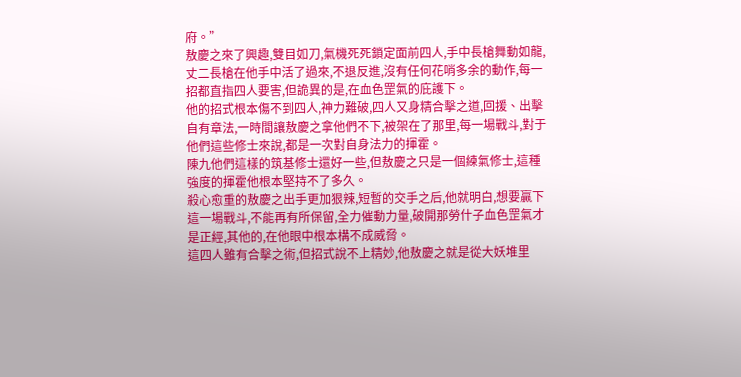府。”
敖慶之來了興趣,雙目如刀,氣機死死鎖定面前四人,手中長槍舞動如龍,丈二長槍在他手中活了過來,不退反進,沒有任何花哨多余的動作,每一招都直指四人要害,但詭異的是,在血色罡氣的庇護下。
他的招式根本傷不到四人,神力難破,四人又身精合擊之道,回援、出擊自有章法,一時間讓敖慶之拿他們不下,被架在了那里,每一場戰斗,對于他們這些修士來說,都是一次對自身法力的揮霍。
陳九他們這樣的筑基修士還好一些,但敖慶之只是一個練氣修士,這種強度的揮霍他根本堅持不了多久。
殺心愈重的敖慶之出手更加狠辣,短暫的交手之后,他就明白,想要贏下這一場戰斗,不能再有所保留,全力催動力量,破開那勞什子血色罡氣才是正經,其他的,在他眼中根本構不成威脅。
這四人雖有合擊之術,但招式說不上精妙,他敖慶之就是從大妖堆里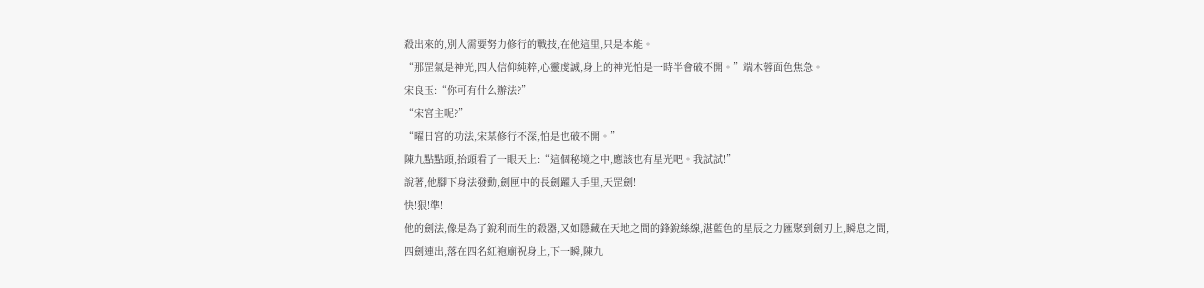殺出來的,別人需要努力修行的戰技,在他這里,只是本能。
“那罡氣是神光,四人信仰純粹,心靈虔誠,身上的神光怕是一時半會破不開。”端木蓉面色焦急。
宋良玉:“你可有什么辦法?”
“宋宮主呢?”
“曜日宮的功法,宋某修行不深,怕是也破不開。”
陳九點點頭,抬頭看了一眼天上:“這個秘境之中,應該也有星光吧。我試試!”
說著,他腳下身法發動,劍匣中的長劍躍入手里,天罡劍!
快!狠!準!
他的劍法,像是為了銳利而生的殺器,又如隱藏在天地之間的鋒銳絲線,湛藍色的星辰之力匯聚到劍刃上,瞬息之間,四劍連出,落在四名紅袍廟祝身上,下一瞬,陳九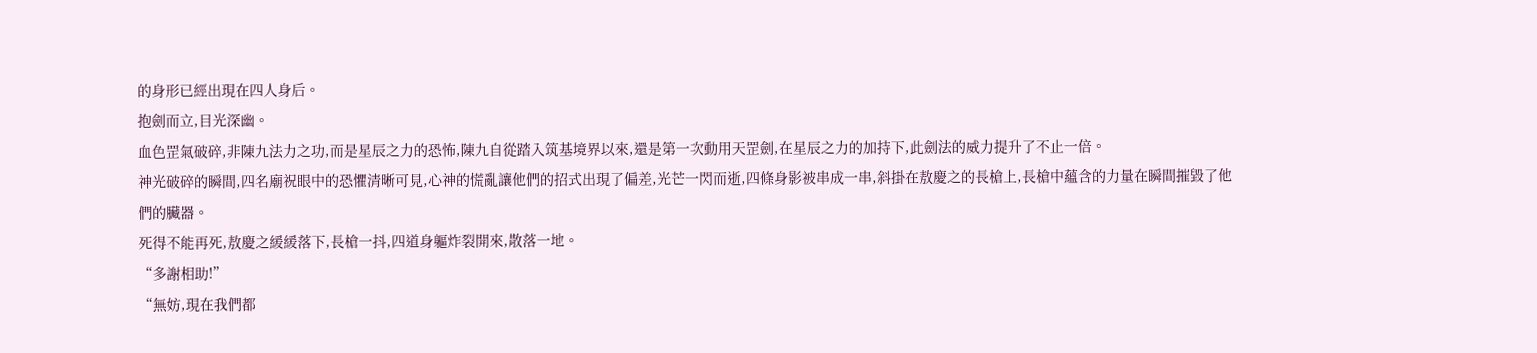的身形已經出現在四人身后。
抱劍而立,目光深幽。
血色罡氣破碎,非陳九法力之功,而是星辰之力的恐怖,陳九自從踏入筑基境界以來,還是第一次動用天罡劍,在星辰之力的加持下,此劍法的威力提升了不止一倍。
神光破碎的瞬間,四名廟祝眼中的恐懼清晰可見,心神的慌亂讓他們的招式出現了偏差,光芒一閃而逝,四條身影被串成一串,斜掛在敖慶之的長槍上,長槍中蘊含的力量在瞬間摧毀了他們的臟器。
死得不能再死,敖慶之緩緩落下,長槍一抖,四道身軀炸裂開來,散落一地。
“多謝相助!”
“無妨,現在我們都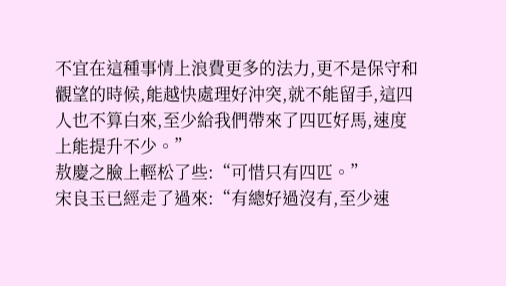不宜在這種事情上浪費更多的法力,更不是保守和觀望的時候,能越快處理好沖突,就不能留手,這四人也不算白來,至少給我們帶來了四匹好馬,速度上能提升不少。”
敖慶之臉上輕松了些:“可惜只有四匹。”
宋良玉已經走了過來:“有總好過沒有,至少速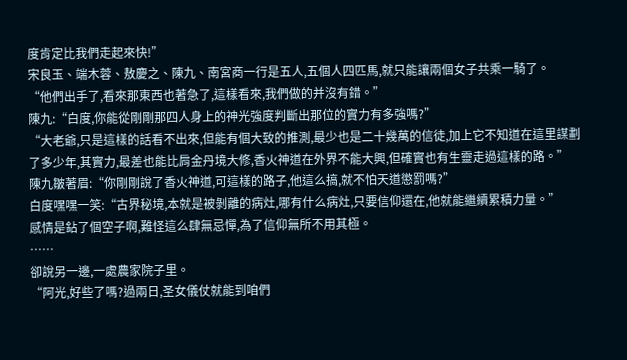度肯定比我們走起來快!”
宋良玉、端木蓉、敖慶之、陳九、南宮商一行是五人,五個人四匹馬,就只能讓兩個女子共乘一騎了。
“他們出手了,看來那東西也著急了,這樣看來,我們做的并沒有錯。”
陳九:“白度,你能從剛剛那四人身上的神光強度判斷出那位的實力有多強嗎?”
“大老爺,只是這樣的話看不出來,但能有個大致的推測,最少也是二十幾萬的信徒,加上它不知道在這里謀劃了多少年,其實力,最差也能比肩金丹境大修,香火神道在外界不能大興,但確實也有生靈走過這樣的路。”
陳九皺著眉:“你剛剛說了香火神道,可這樣的路子,他這么搞,就不怕天道懲罰嗎?”
白度嘿嘿一笑:“古界秘境,本就是被剝離的病灶,哪有什么病灶,只要信仰還在,他就能繼續累積力量。”
感情是鉆了個空子啊,難怪這么肆無忌憚,為了信仰無所不用其極。
……
卻說另一邊,一處農家院子里。
“阿光,好些了嗎?過兩日,圣女儀仗就能到咱們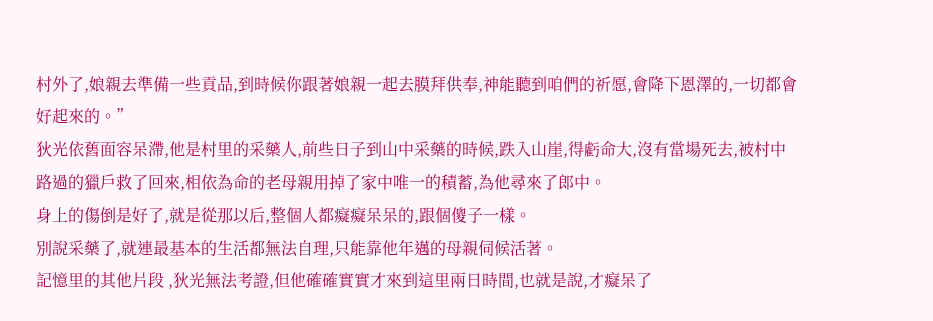村外了,娘親去準備一些貢品,到時候你跟著娘親一起去膜拜供奉,神能聽到咱們的祈愿,會降下恩澤的,一切都會好起來的。”
狄光依舊面容呆滯,他是村里的采藥人,前些日子到山中采藥的時候,跌入山崖,得虧命大,沒有當場死去,被村中路過的獵戶救了回來,相依為命的老母親用掉了家中唯一的積蓄,為他尋來了郎中。
身上的傷倒是好了,就是從那以后,整個人都癡癡呆呆的,跟個傻子一樣。
別說采藥了,就連最基本的生活都無法自理,只能靠他年邁的母親伺候活著。
記憶里的其他片段 ,狄光無法考證,但他確確實實才來到這里兩日時間,也就是說,才癡呆了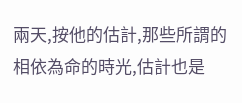兩天,按他的估計,那些所謂的相依為命的時光,估計也是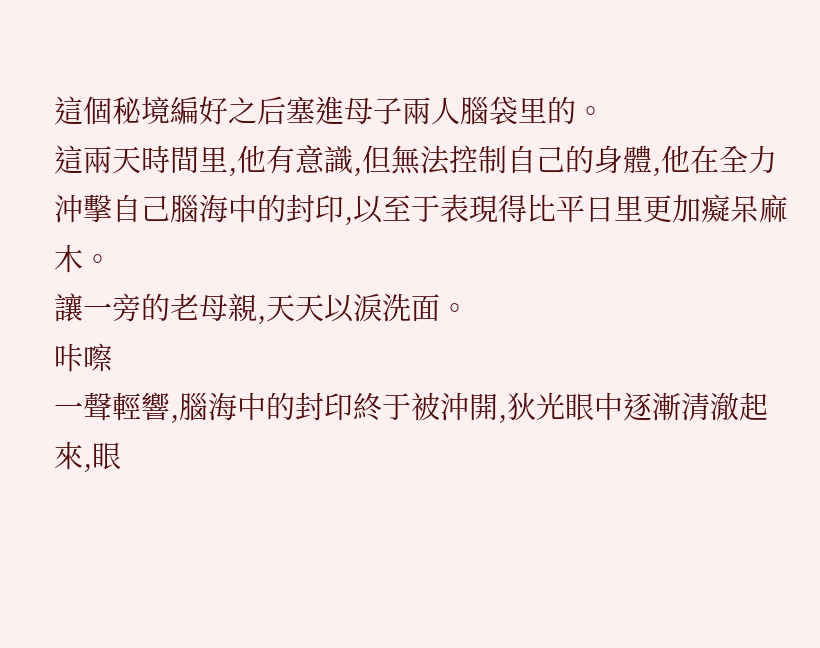這個秘境編好之后塞進母子兩人腦袋里的。
這兩天時間里,他有意識,但無法控制自己的身體,他在全力沖擊自己腦海中的封印,以至于表現得比平日里更加癡呆麻木。
讓一旁的老母親,天天以淚洗面。
咔嚓
一聲輕響,腦海中的封印終于被沖開,狄光眼中逐漸清澈起來,眼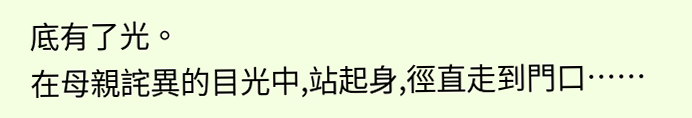底有了光。
在母親詫異的目光中,站起身,徑直走到門口……